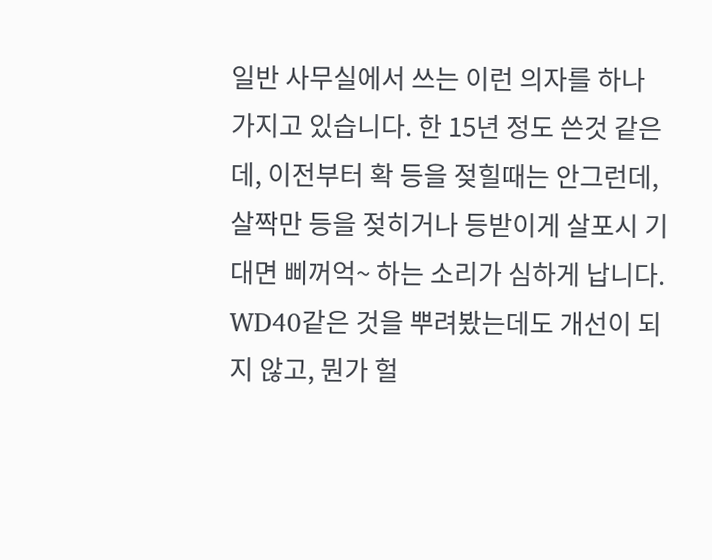일반 사무실에서 쓰는 이런 의자를 하나 가지고 있습니다. 한 15년 정도 쓴것 같은데, 이전부터 확 등을 젖힐때는 안그런데, 살짝만 등을 젖히거나 등받이게 살포시 기대면 삐꺼억~ 하는 소리가 심하게 납니다.
WD40같은 것을 뿌려봤는데도 개선이 되지 않고, 뭔가 헐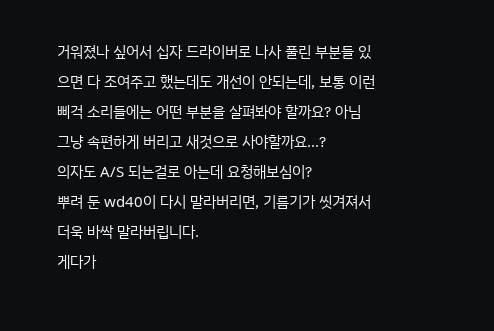거워졌나 싶어서 십자 드라이버로 나사 풀린 부분들 있으면 다 조여주고 했는데도 개선이 안되는데, 보통 이런 삐걱 소리들에는 어떤 부분을 살펴봐야 할까요? 아님 그냥 속편하게 버리고 새것으로 사야할까요...?
의자도 A/S 되는걸로 아는데 요청해보심이?
뿌려 둔 wd40이 다시 말라버리면, 기름기가 씻겨져서 더욱 바싹 말라버립니다.
게다가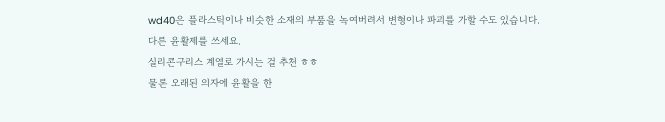wd40은 플라스틱이나 비슷한 소재의 부품을 녹여버려서 변형이나 파괴를 가할 수도 있습니다.
다른 윤활제를 쓰세요.
실리콘구리스 계열로 가시는 걸 추천 ㅎㅎ
물론 오래된 의자에 윤활을 한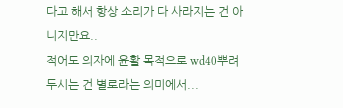다고 해서 항상 소리가 다 사라지는 건 아니지만요..
적어도 의자에 윤활 목적으로 wd40뿌려두시는 건 별로라는 의미에서...